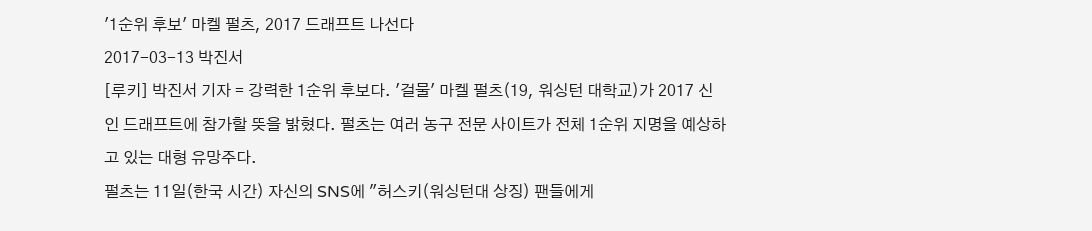'1순위 후보' 마켈 펄츠, 2017 드래프트 나선다
2017-03-13 박진서
[루키] 박진서 기자 = 강력한 1순위 후보다. '걸물' 마켈 펄츠(19, 워싱턴 대학교)가 2017 신인 드래프트에 참가할 뜻을 밝혔다. 펄츠는 여러 농구 전문 사이트가 전체 1순위 지명을 예상하고 있는 대형 유망주다.
펄츠는 11일(한국 시간) 자신의 SNS에 "허스키(워싱턴대 상징) 팬들에게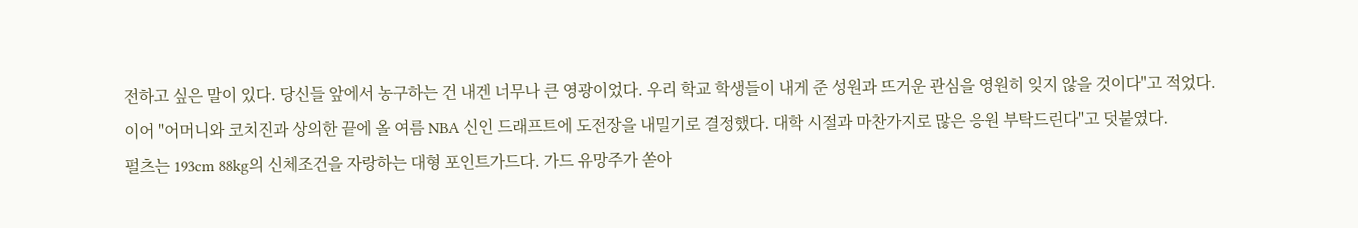전하고 싶은 말이 있다. 당신들 앞에서 농구하는 건 내겐 너무나 큰 영광이었다. 우리 학교 학생들이 내게 준 성원과 뜨거운 관심을 영원히 잊지 않을 것이다"고 적었다.
이어 "어머니와 코치진과 상의한 끝에 올 여름 NBA 신인 드래프트에 도전장을 내밀기로 결정했다. 대학 시절과 마찬가지로 많은 응원 부탁드린다"고 덧붙였다.
펄츠는 193cm 88kg의 신체조건을 자랑하는 대형 포인트가드다. 가드 유망주가 쏟아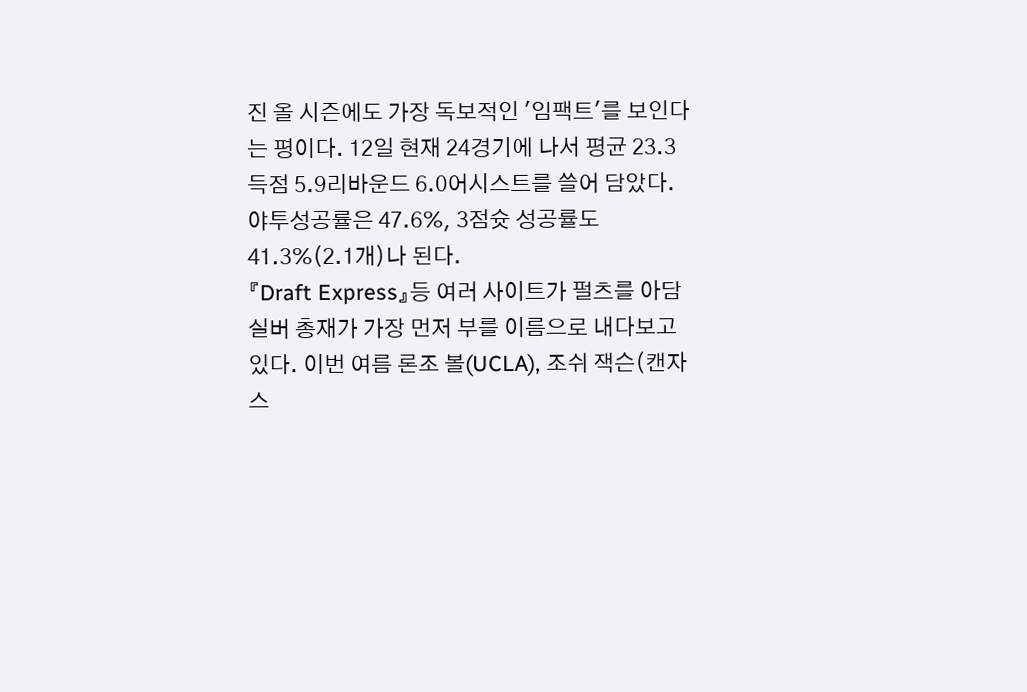진 올 시즌에도 가장 독보적인 '임팩트'를 보인다는 평이다. 12일 현재 24경기에 나서 평균 23.3득점 5.9리바운드 6.0어시스트를 쓸어 담았다. 야투성공률은 47.6%, 3점슛 성공률도 41.3%(2.1개)나 된다.
『Draft Express』등 여러 사이트가 펄츠를 아담 실버 총재가 가장 먼저 부를 이름으로 내다보고 있다. 이번 여름 론조 볼(UCLA), 조쉬 잭슨(캔자스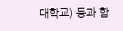대학교) 등과 함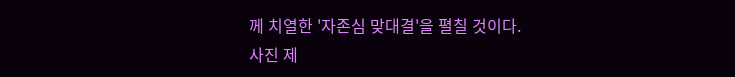께 치열한 '자존심 맞대결'을 펼칠 것이다.
사진 제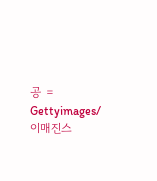공 = Gettyimages/이매진스